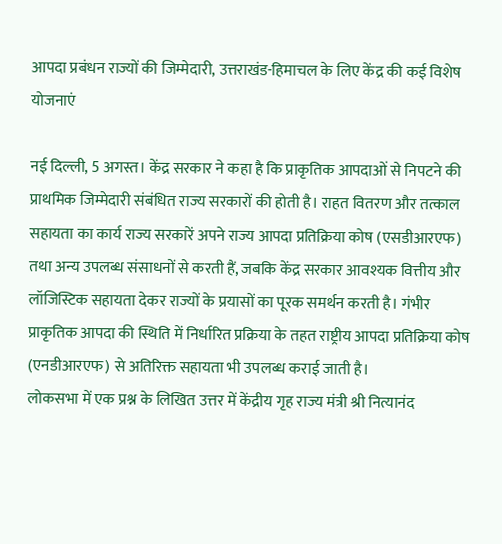आपदा प्रबंधन राज्यों की जिम्मेदारी, उत्तराखंड-हिमाचल के लिए केंद्र की कई विशेष योजनाएं

नई दिल्ली, 5 अगस्त। केंद्र सरकार ने कहा है कि प्राकृतिक आपदाओं से निपटने की प्राथमिक जिम्मेदारी संबंधित राज्य सरकारों की होती है। राहत वितरण और तत्काल सहायता का कार्य राज्य सरकारें अपने राज्य आपदा प्रतिक्रिया कोष (एसडीआरएफ) तथा अन्य उपलब्ध संसाधनों से करती हैं, जबकि केंद्र सरकार आवश्यक वित्तीय और लॉजिस्टिक सहायता देकर राज्यों के प्रयासों का पूरक समर्थन करती है। गंभीर प्राकृतिक आपदा की स्थिति में निर्धारित प्रक्रिया के तहत राष्ट्रीय आपदा प्रतिक्रिया कोष (एनडीआरएफ) से अतिरिक्त सहायता भी उपलब्ध कराई जाती है।
लोकसभा में एक प्रश्न के लिखित उत्तर में केंद्रीय गृह राज्य मंत्री श्री नित्यानंद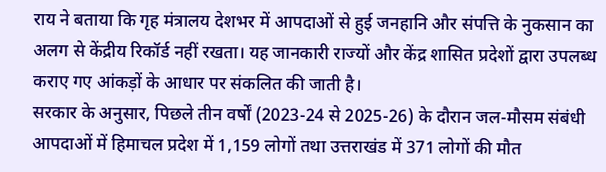राय ने बताया कि गृह मंत्रालय देशभर में आपदाओं से हुई जनहानि और संपत्ति के नुकसान का अलग से केंद्रीय रिकॉर्ड नहीं रखता। यह जानकारी राज्यों और केंद्र शासित प्रदेशों द्वारा उपलब्ध कराए गए आंकड़ों के आधार पर संकलित की जाती है।
सरकार के अनुसार, पिछले तीन वर्षों (2023-24 से 2025-26) के दौरान जल-मौसम संबंधी आपदाओं में हिमाचल प्रदेश में 1,159 लोगों तथा उत्तराखंड में 371 लोगों की मौत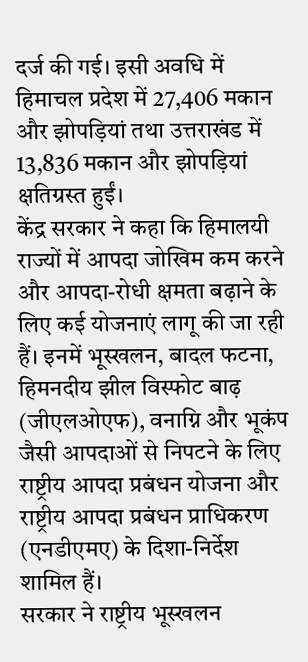दर्ज की गई। इसी अवधि में हिमाचल प्रदेश में 27,406 मकान और झोपड़ियां तथा उत्तराखंड में 13,836 मकान और झोपड़ियां क्षतिग्रस्त हुईं।
केंद्र सरकार ने कहा कि हिमालयी राज्यों में आपदा जोखिम कम करने और आपदा-रोधी क्षमता बढ़ाने के लिए कई योजनाएं लागू की जा रही हैं। इनमें भूस्खलन, बादल फटना, हिमनदीय झील विस्फोट बाढ़ (जीएलओएफ), वनाग्नि और भूकंप जैसी आपदाओं से निपटने के लिए राष्ट्रीय आपदा प्रबंधन योजना और राष्ट्रीय आपदा प्रबंधन प्राधिकरण (एनडीएमए) के दिशा-निर्देश शामिल हैं।
सरकार ने राष्ट्रीय भूस्खलन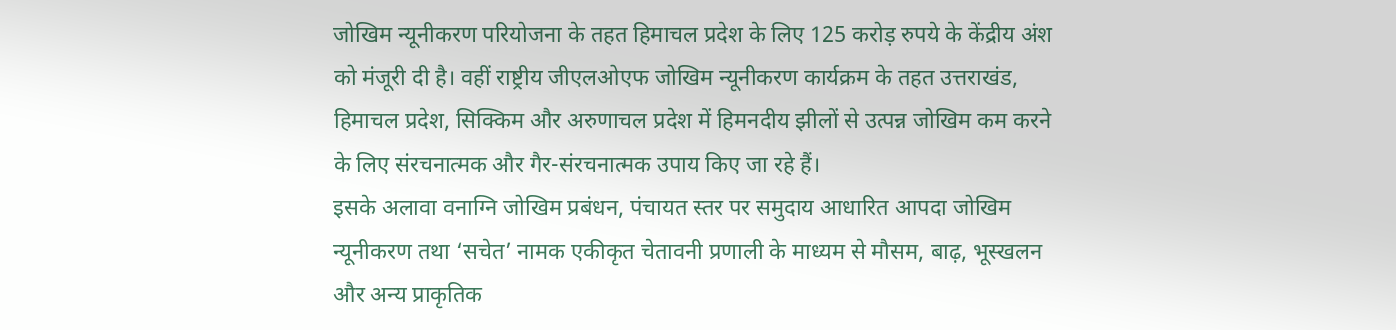जोखिम न्यूनीकरण परियोजना के तहत हिमाचल प्रदेश के लिए 125 करोड़ रुपये के केंद्रीय अंश को मंजूरी दी है। वहीं राष्ट्रीय जीएलओएफ जोखिम न्यूनीकरण कार्यक्रम के तहत उत्तराखंड, हिमाचल प्रदेश, सिक्किम और अरुणाचल प्रदेश में हिमनदीय झीलों से उत्पन्न जोखिम कम करने के लिए संरचनात्मक और गैर-संरचनात्मक उपाय किए जा रहे हैं।
इसके अलावा वनाग्नि जोखिम प्रबंधन, पंचायत स्तर पर समुदाय आधारित आपदा जोखिम न्यूनीकरण तथा ‘सचेत’ नामक एकीकृत चेतावनी प्रणाली के माध्यम से मौसम, बाढ़, भूस्खलन और अन्य प्राकृतिक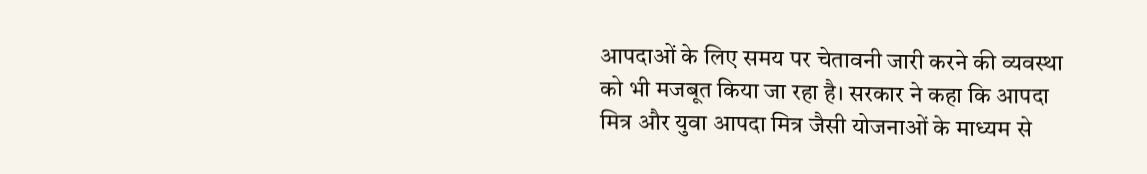आपदाओं के लिए समय पर चेतावनी जारी करने की व्यवस्था को भी मजबूत किया जा रहा है। सरकार ने कहा कि आपदा मित्र और युवा आपदा मित्र जैसी योजनाओं के माध्यम से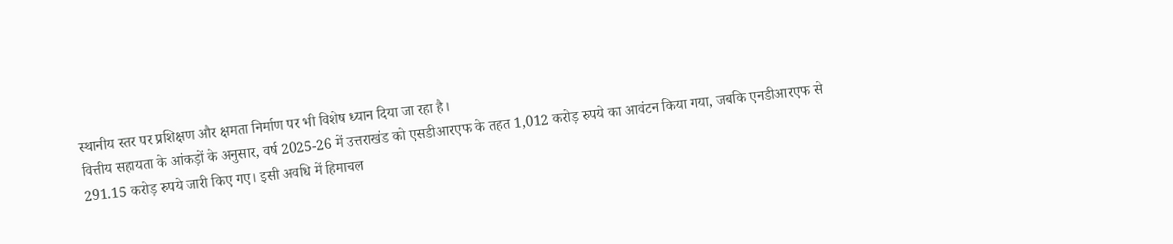स्थानीय स्तर पर प्रशिक्षण और क्षमता निर्माण पर भी विशेष ध्यान दिया जा रहा है।
वित्तीय सहायता के आंकड़ों के अनुसार, वर्ष 2025-26 में उत्तराखंड को एसडीआरएफ के तहत 1,012 करोड़ रुपये का आवंटन किया गया, जबकि एनडीआरएफ से 291.15 करोड़ रुपये जारी किए गए। इसी अवधि में हिमाचल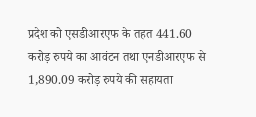प्रदेश को एसडीआरएफ के तहत 441.60 करोड़ रुपये का आवंटन तथा एनडीआरएफ से 1,890.09 करोड़ रुपये की सहायता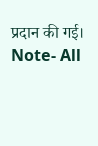प्रदान की गई।
Note- All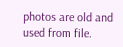photos are old and used from file.